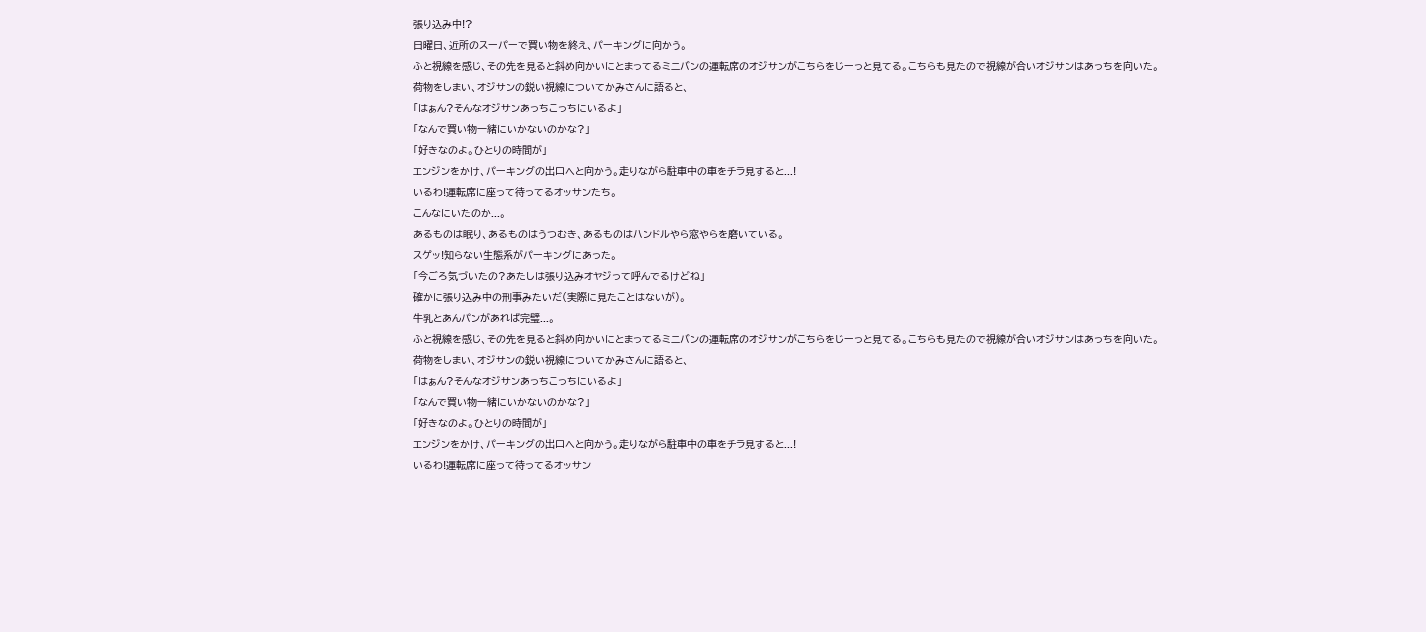張り込み中!?
日曜日、近所のスーパーで買い物を終え、パーキングに向かう。
ふと視線を感じ、その先を見ると斜め向かいにとまってるミニバンの運転席のオジサンがこちらをじーっと見てる。こちらも見たので視線が合いオジサンはあっちを向いた。
荷物をしまい、オジサンの鋭い視線についてかみさんに語ると、
「はぁん?そんなオジサンあっちこっちにいるよ」
「なんで買い物一緒にいかないのかな?」
「好きなのよ。ひとりの時間が」
エンジンをかけ、パーキングの出口へと向かう。走りながら駐車中の車をチラ見すると...!
いるわ!運転席に座って待ってるオッサンたち。
こんなにいたのか...。
あるものは眠り、あるものはうつむき、あるものはハンドルやら窓やらを磨いている。
スゲッ!知らない生態系がパーキングにあった。
「今ごろ気づいたの?あたしは張り込みオヤジって呼んでるけどね」
確かに張り込み中の刑事みたいだ(実際に見たことはないが)。
牛乳とあんパンがあれば完璧...。
ふと視線を感じ、その先を見ると斜め向かいにとまってるミニバンの運転席のオジサンがこちらをじーっと見てる。こちらも見たので視線が合いオジサンはあっちを向いた。
荷物をしまい、オジサンの鋭い視線についてかみさんに語ると、
「はぁん?そんなオジサンあっちこっちにいるよ」
「なんで買い物一緒にいかないのかな?」
「好きなのよ。ひとりの時間が」
エンジンをかけ、パーキングの出口へと向かう。走りながら駐車中の車をチラ見すると...!
いるわ!運転席に座って待ってるオッサン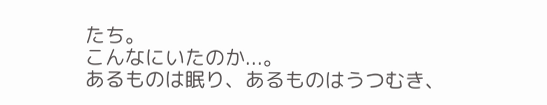たち。
こんなにいたのか...。
あるものは眠り、あるものはうつむき、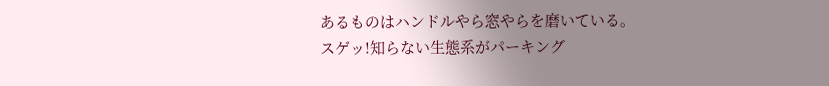あるものはハンドルやら窓やらを磨いている。
スゲッ!知らない生態系がパーキング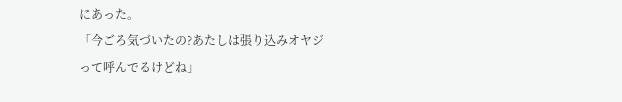にあった。
「今ごろ気づいたの?あたしは張り込みオヤジって呼んでるけどね」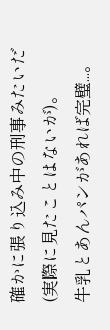確かに張り込み中の刑事みたいだ(実際に見たことはないが)。
牛乳とあんパンがあれば完璧...。